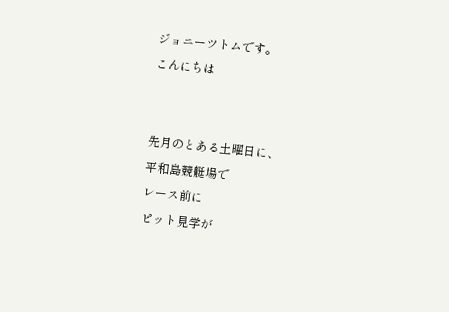ジョニーツトムです。
こんにちは


先月のとある土曜日に、
平和島競艇場で
レース前に
ピット見学が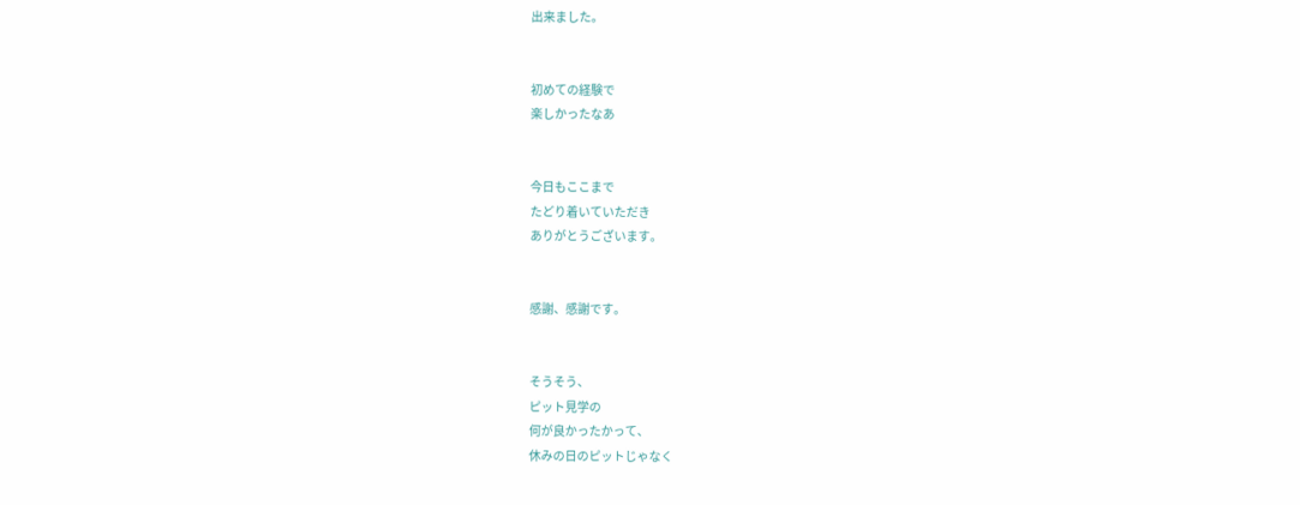出来ました。


初めての経験で
楽しかったなあ


今日もここまで
たどり着いていただき
ありがとうございます。


感謝、感謝です。


そうそう、
ピット見学の
何が良かったかって、
休みの日のピットじゃなく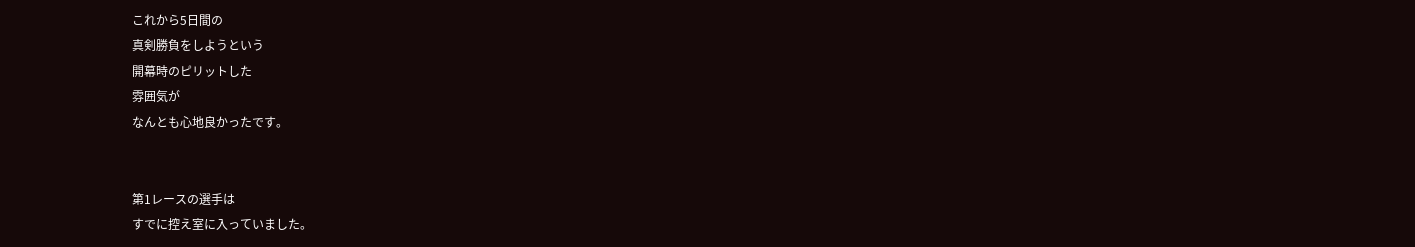これから5日間の
真剣勝負をしようという
開幕時のピリットした
雰囲気が
なんとも心地良かったです。


第1レースの選手は
すでに控え室に入っていました。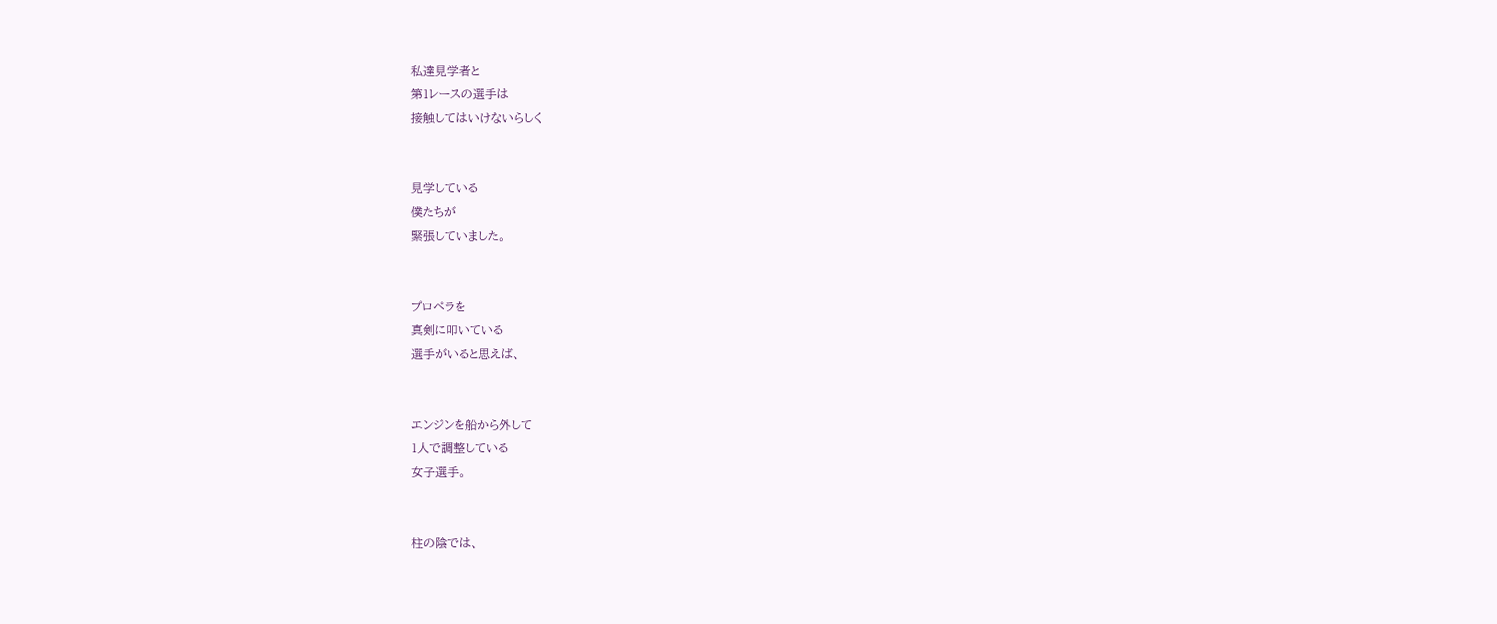私達見学者と
第1レースの選手は
接触してはいけないらしく


見学している
僕たちが
緊張していました。


プロペラを
真剣に叩いている
選手がいると思えば、


エンジンを船から外して
1人で調整している
女子選手。


柱の陰では、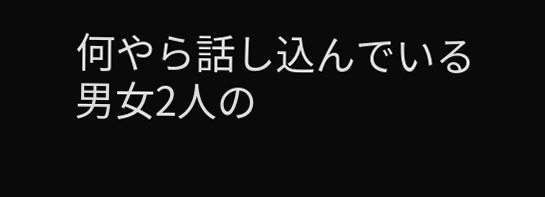何やら話し込んでいる
男女2人の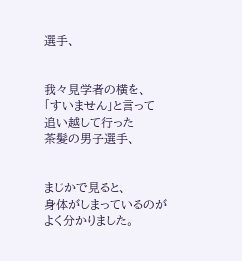選手、


我々見学者の横を、
「すいません」と言って
追い越して行った
茶髪の男子選手、


まじかで見ると、
身体がしまっているのが
よく分かりました。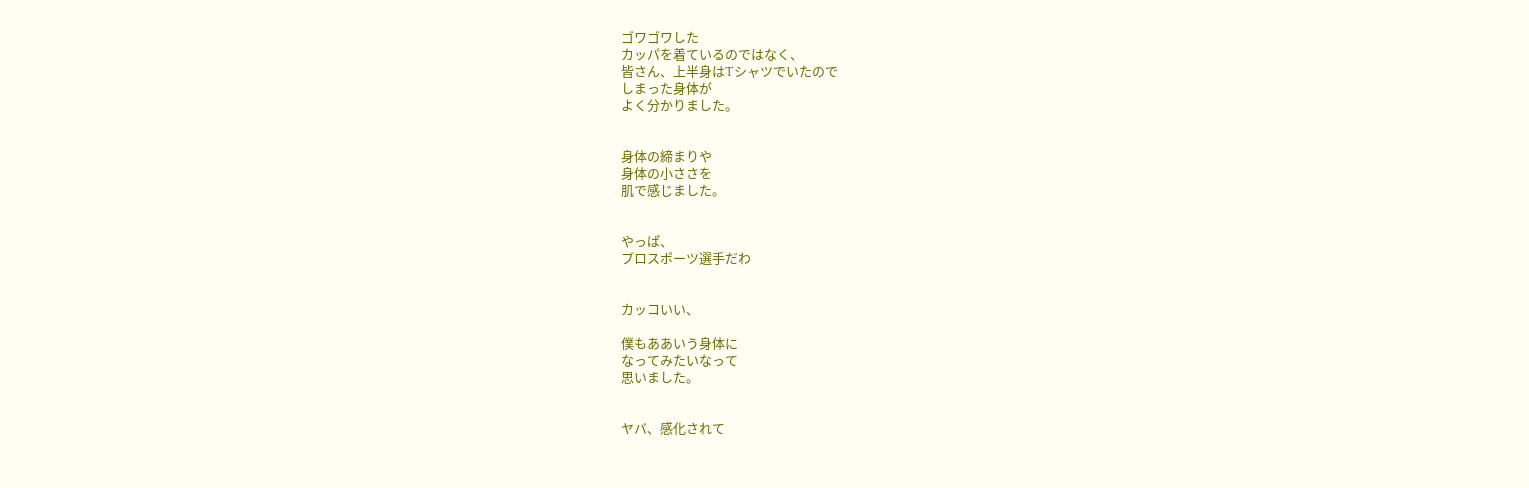ゴワゴワした
カッパを着ているのではなく、
皆さん、上半身はTシャツでいたので
しまった身体が
よく分かりました。


身体の締まりや
身体の小ささを
肌で感じました。


やっぱ、
プロスポーツ選手だわ


カッコいい、

僕もああいう身体に
なってみたいなって
思いました。


ヤバ、感化されて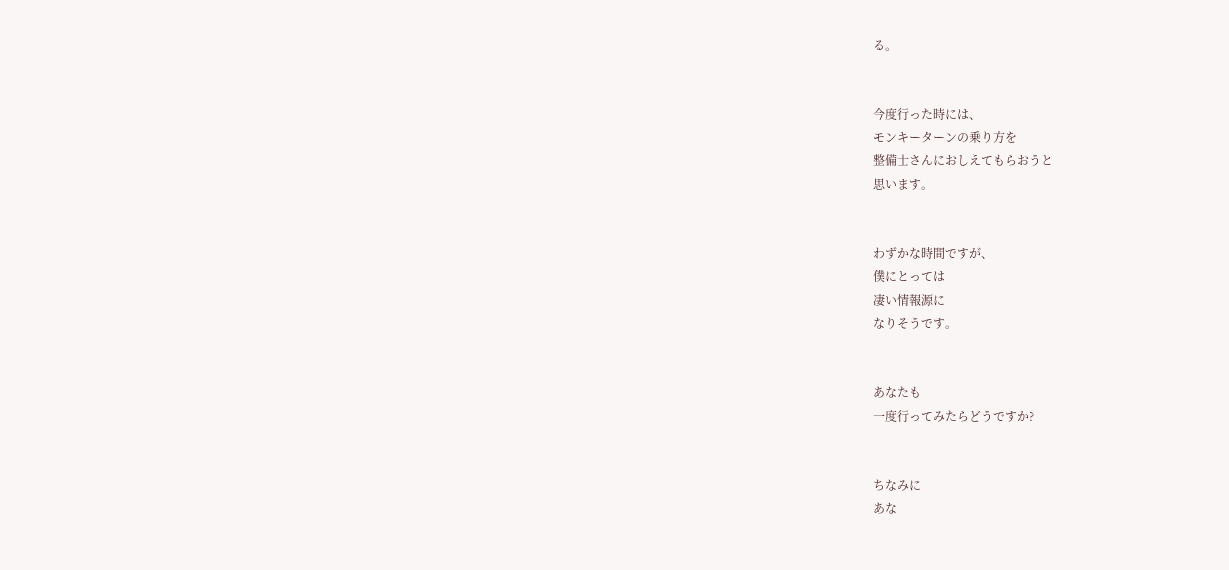る。


今度行った時には、
モンキーターンの乗り方を
整備士さんにおしえてもらおうと
思います。


わずかな時間ですが、
僕にとっては
凄い情報源に
なりそうです。


あなたも
一度行ってみたらどうですか?


ちなみに
あな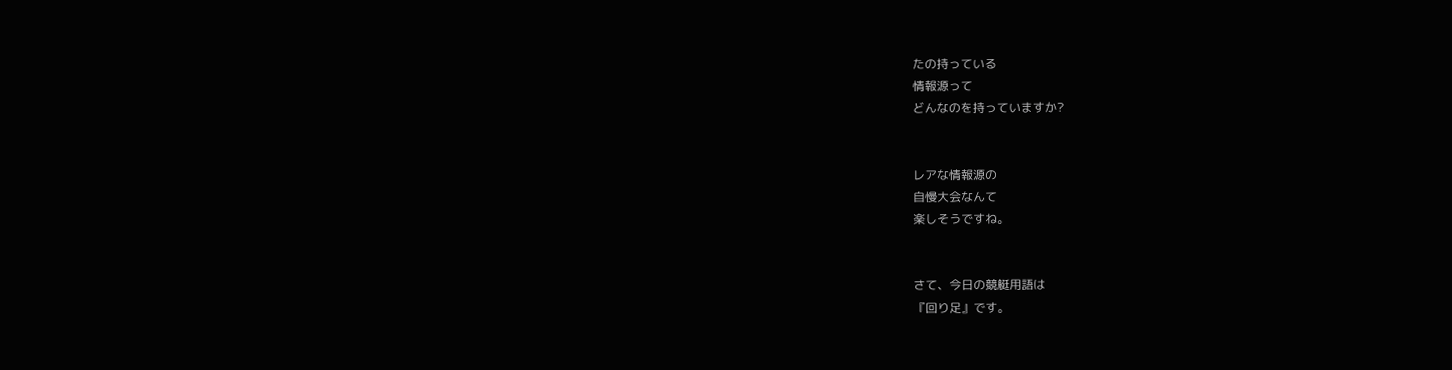たの持っている
情報源って
どんなのを持っていますか?


レアな情報源の
自慢大会なんて
楽しそうですね。


さて、今日の競艇用語は
『回り足』です。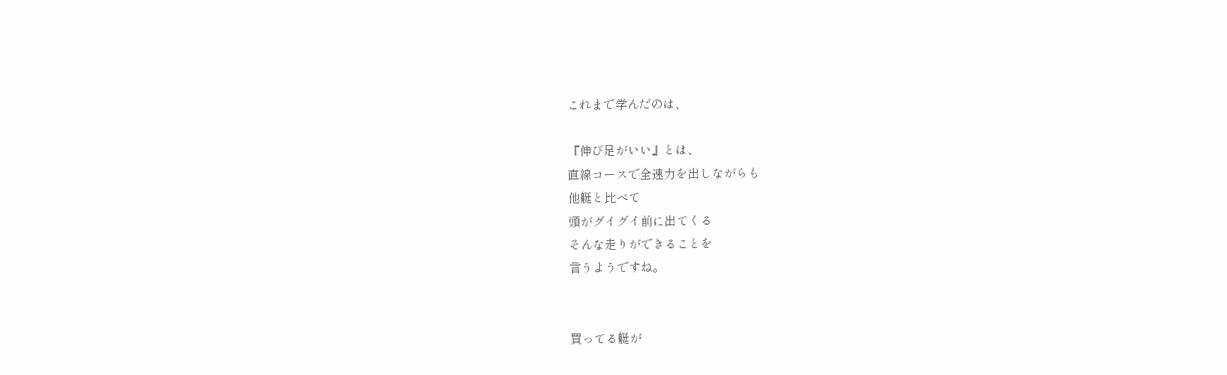これまで学んだのは、

『伸び足がいい』とは、
直線コースで全速力を出しながらも
他艇と比べて
頭がグイグイ前に出てくる
そんな走りができることを
言うようですね。


買ってる艇が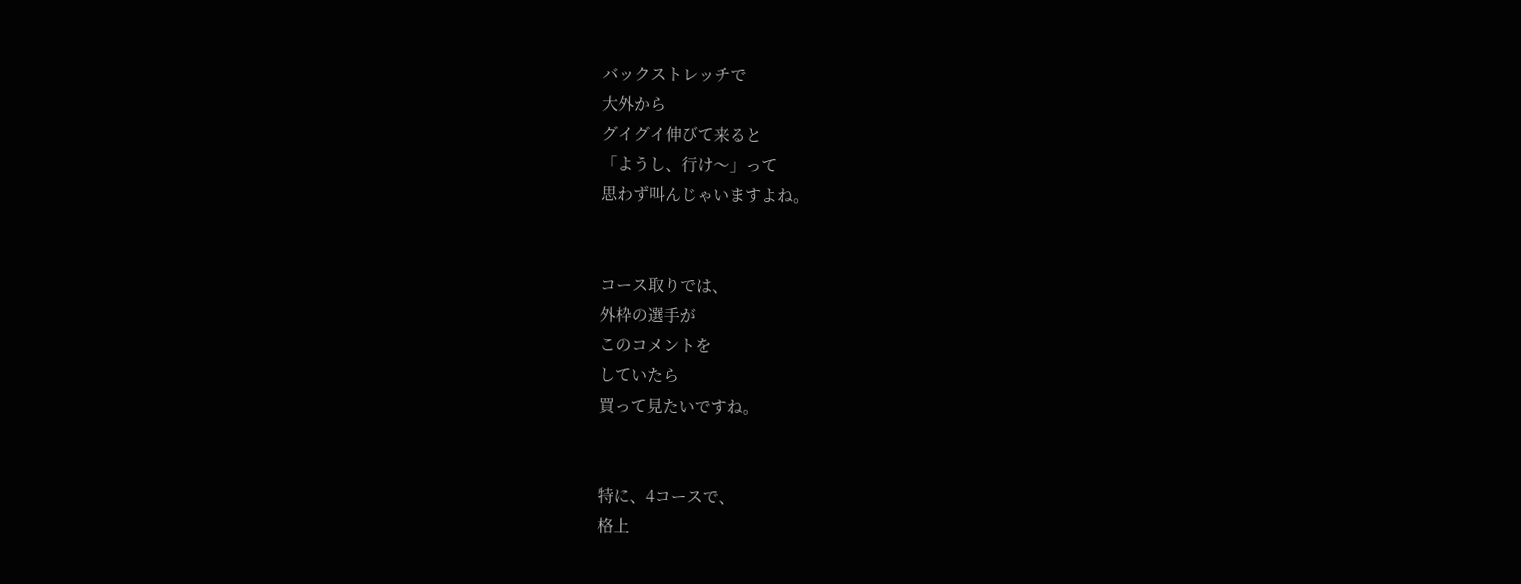バックストレッチで
大外から
グイグイ伸びて来ると
「ようし、行け〜」って
思わず叫んじゃいますよね。


コース取りでは、
外枠の選手が
このコメントを
していたら
買って見たいですね。


特に、4コースで、
格上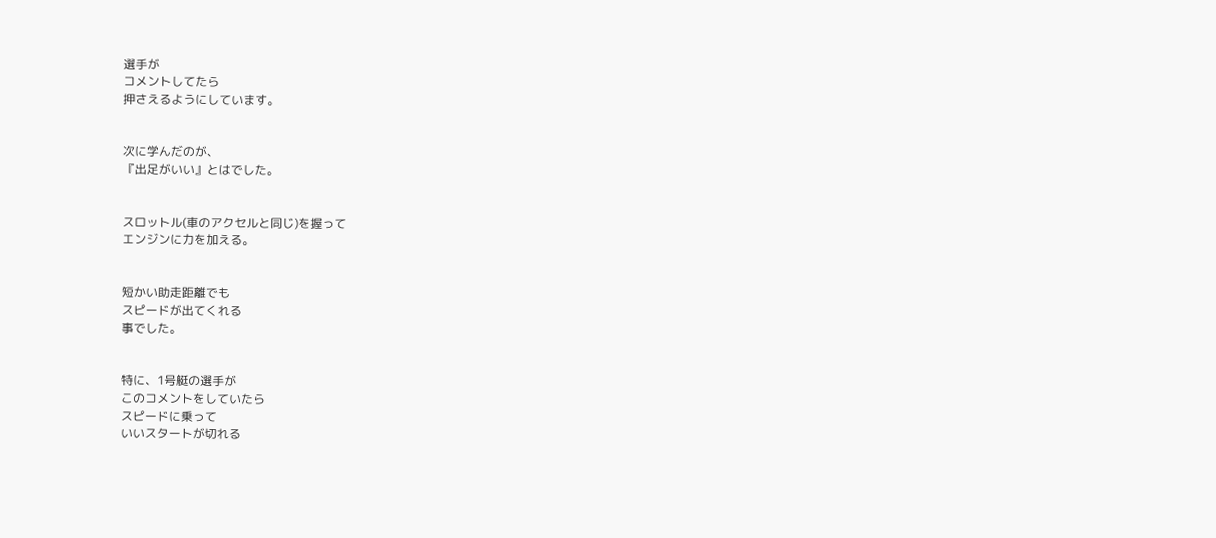選手が
コメントしてたら
押さえるようにしています。


次に学んだのが、
『出足がいい』とはでした。


スロットル(車のアクセルと同じ)を握って
エンジンに力を加える。


短かい助走距離でも
スピードが出てくれる
事でした。


特に、1号艇の選手が
このコメントをしていたら
スピードに乗って
いいスタートが切れる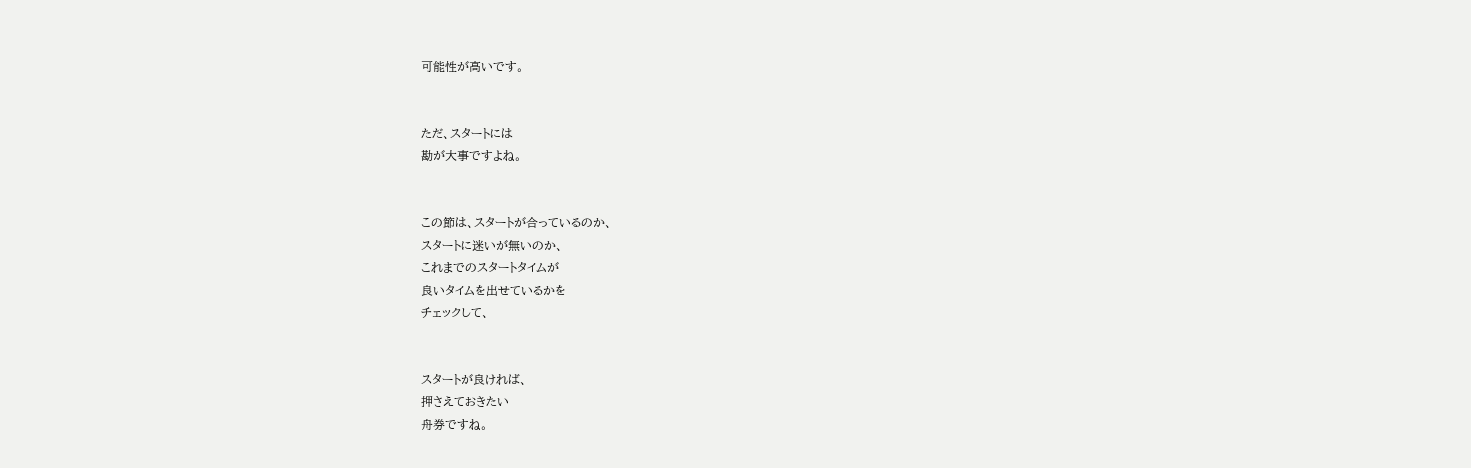可能性が高いです。


ただ、スタートには
勘が大事ですよね。


この節は、スタートが合っているのか、
スタートに迷いが無いのか、
これまでのスタートタイムが
良いタイムを出せているかを
チェックして、


スタートが良ければ、
押さえておきたい
舟券ですね。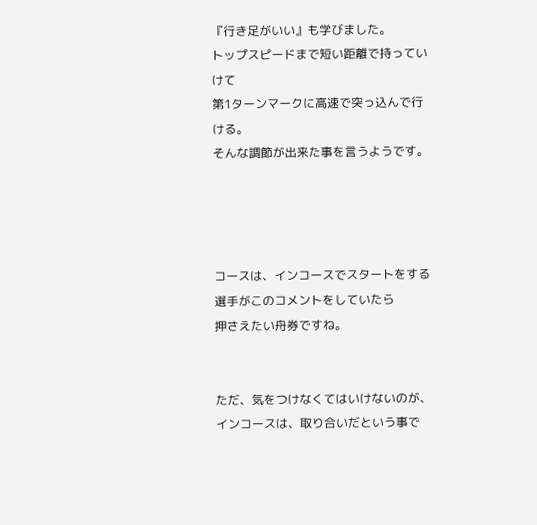『行き足がいい』も学びました。
トップスピードまで短い距離で持っていけて
第1ターンマークに高速で突っ込んで行ける。
そんな調節が出来た事を言うようです。




コースは、インコースでスタートをする
選手がこのコメントをしていたら
押さえたい舟券ですね。


ただ、気をつけなくてはいけないのが、
インコースは、取り合いだという事で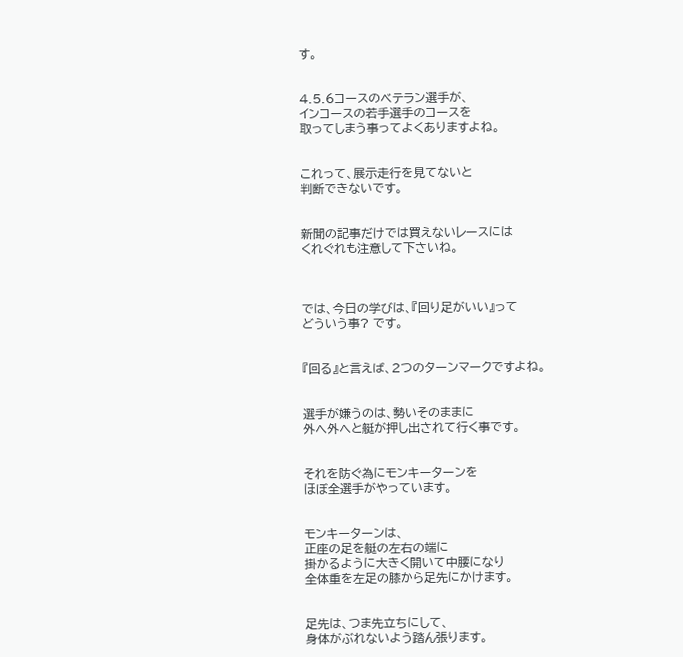す。


4.5.6コースのベテラン選手が、
インコースの若手選手のコースを
取ってしまう事ってよくありますよね。


これって、展示走行を見てないと
判断できないです。


新聞の記事だけでは買えないレースには
くれぐれも注意して下さいね。



では、今日の学びは、『回り足がいい』って
どういう事? です。


『回る』と言えば、2つのターンマークですよね。


選手が嫌うのは、勢いそのままに
外へ外へと艇が押し出されて行く事です。


それを防ぐ為にモンキーターンを
ほぼ全選手がやっています。


モンキーターンは、
正座の足を艇の左右の端に
掛かるように大きく開いて中腰になり
全体重を左足の膝から足先にかけます。


足先は、つま先立ちにして、
身体がぶれないよう踏ん張ります。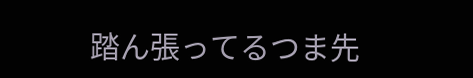踏ん張ってるつま先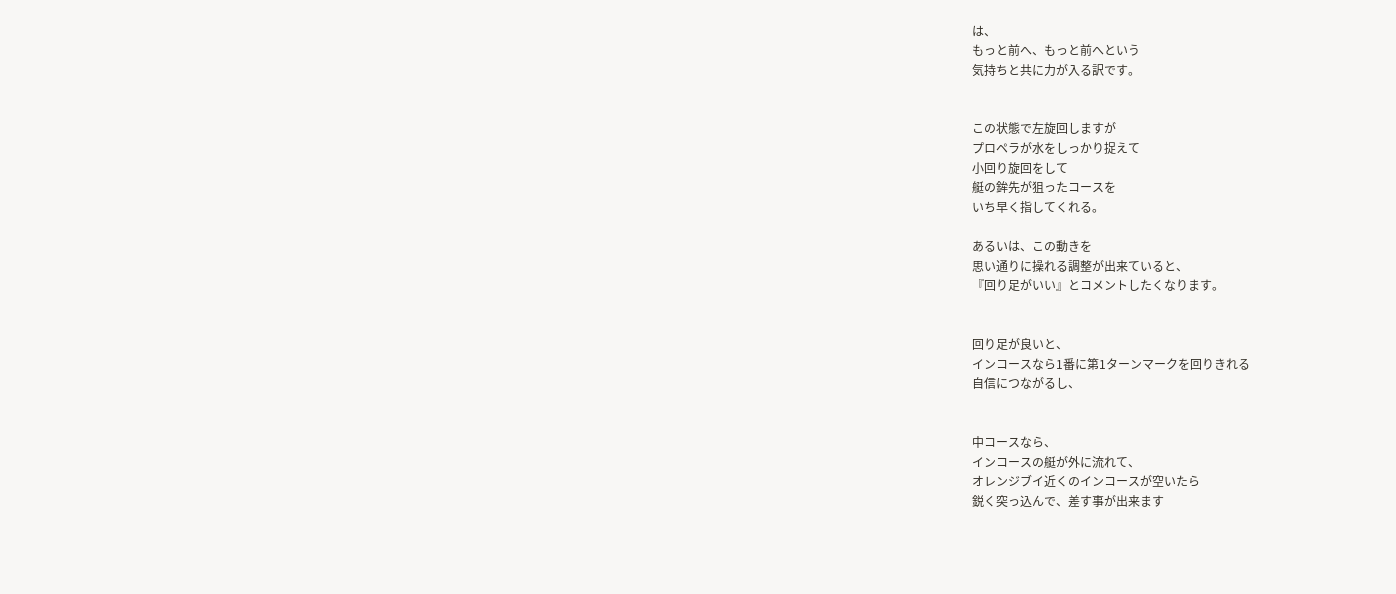は、
もっと前へ、もっと前へという
気持ちと共に力が入る訳です。


この状態で左旋回しますが
プロペラが水をしっかり捉えて
小回り旋回をして
艇の鉾先が狙ったコースを
いち早く指してくれる。

あるいは、この動きを
思い通りに操れる調整が出来ていると、
『回り足がいい』とコメントしたくなります。


回り足が良いと、
インコースなら1番に第1ターンマークを回りきれる
自信につながるし、


中コースなら、
インコースの艇が外に流れて、
オレンジブイ近くのインコースが空いたら
鋭く突っ込んで、差す事が出来ます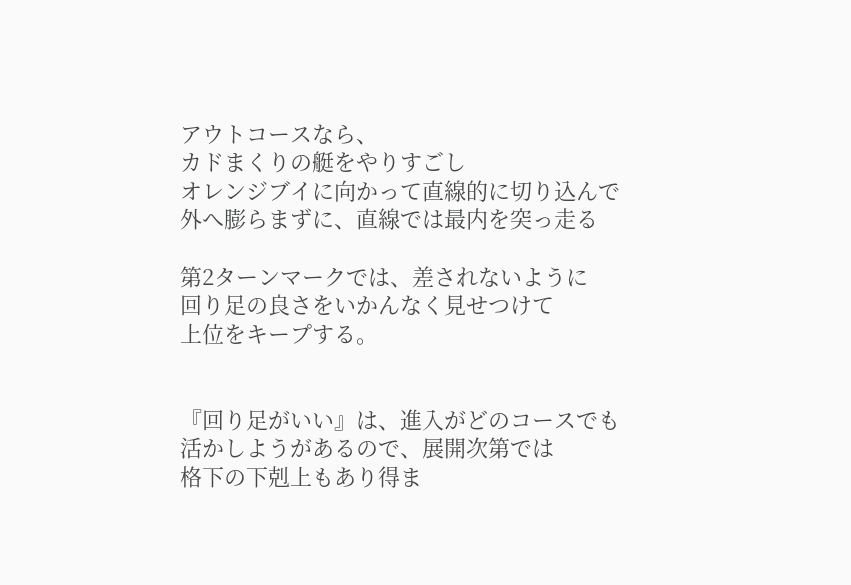アウトコースなら、
カドまくりの艇をやりすごし
オレンジブイに向かって直線的に切り込んで
外へ膨らまずに、直線では最内を突っ走る

第2ターンマークでは、差されないように
回り足の良さをいかんなく見せつけて
上位をキープする。


『回り足がいい』は、進入がどのコースでも
活かしようがあるので、展開次第では
格下の下剋上もあり得ま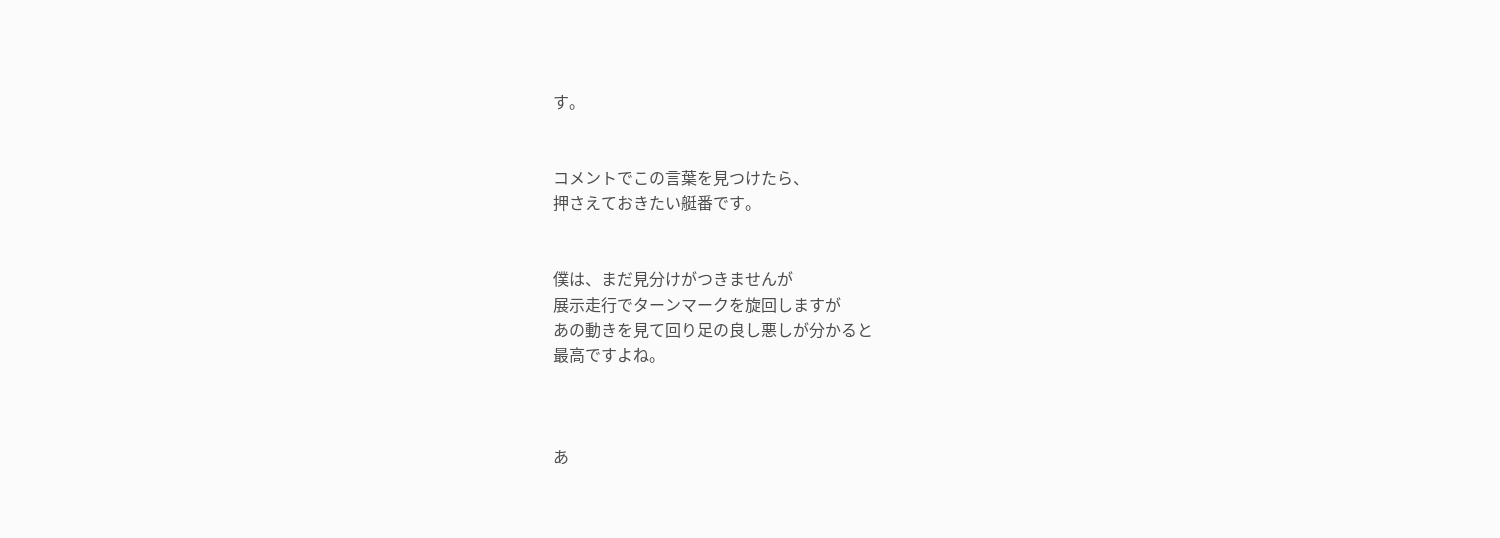す。


コメントでこの言葉を見つけたら、
押さえておきたい艇番です。


僕は、まだ見分けがつきませんが
展示走行でターンマークを旋回しますが
あの動きを見て回り足の良し悪しが分かると
最高ですよね。



あ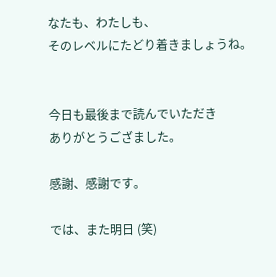なたも、わたしも、
そのレベルにたどり着きましょうね。


今日も最後まで読んでいただき
ありがとうござました。

感謝、感謝です。

では、また明日 (笑)